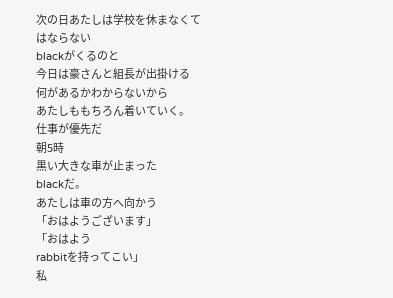次の日あたしは学校を休まなくてはならない
blackがくるのと
今日は豪さんと組長が出掛ける
何があるかわからないから
あたしももちろん着いていく。
仕事が優先だ
朝5時
黒い大きな車が止まった
blackだ。
あたしは車の方へ向かう
「おはようございます」
「おはよう
rabbitを持ってこい」
私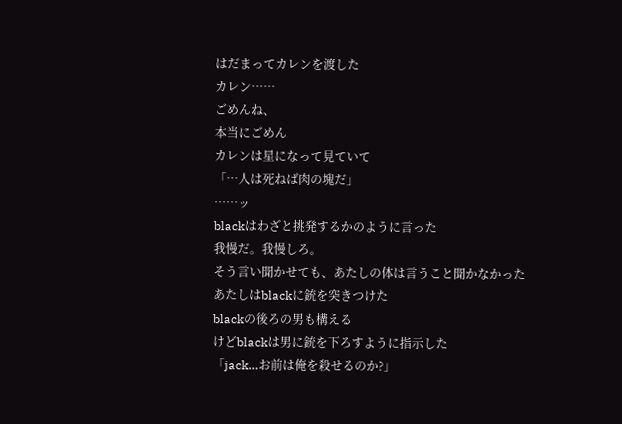はだまってカレンを渡した
カレン……
ごめんね、
本当にごめん
カレンは星になって見ていて
「…人は死ねば肉の塊だ」
……ッ
blackはわざと挑発するかのように言った
我慢だ。我慢しろ。
そう言い聞かせても、あたしの体は言うこと聞かなかった
あたしはblackに銃を突きつけた
blackの後ろの男も構える
けどblackは男に銃を下ろすように指示した
「jack…お前は俺を殺せるのか?」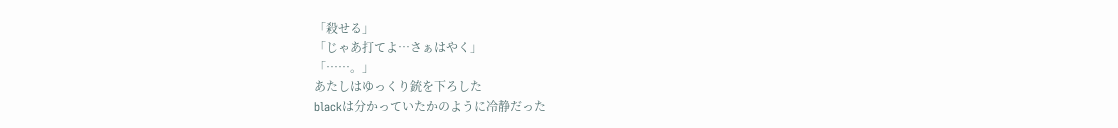「殺せる」
「じゃあ打てよ…さぁはやく」
「……。」
あたしはゆっくり銃を下ろした
blackは分かっていたかのように冷静だった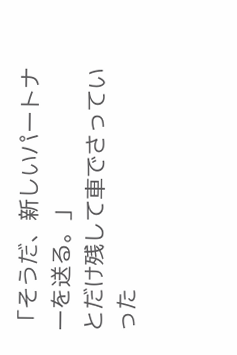「そうだ、新しいパートナーを送る。」
とだけ残して車でさっていった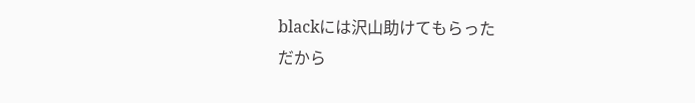blackには沢山助けてもらった
だから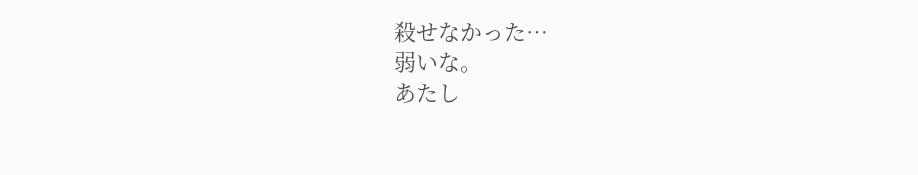殺せなかった…
弱いな。
あたし